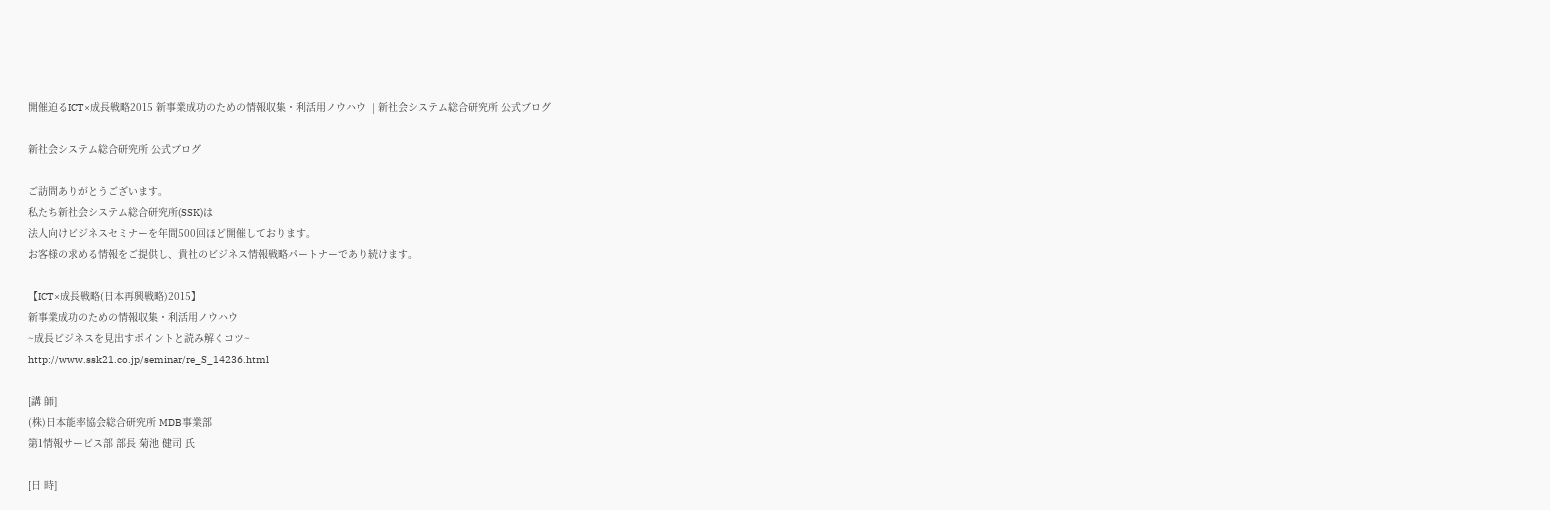開催迫るICT×成長戦略2015 新事業成功のための情報収集・利活用ノウハウ  | 新社会システム総合研究所 公式ブログ

新社会システム総合研究所 公式ブログ

ご訪問ありがとうございます。
私たち新社会システム総合研究所(SSK)は
法人向けビジネスセミナーを年間500回ほど開催しております。
お客様の求める情報をご提供し、貴社のビジネス情報戦略パートナーであり続けます。

【ICT×成長戦略(日本再興戦略)2015】
新事業成功のための情報収集・利活用ノウハウ
~成長ビジネスを見出すポイントと読み解くコツ~
http://www.ssk21.co.jp/seminar/re_S_14236.html

[講 師]
(株)日本能率協会総合研究所 MDB事業部
第1情報サービス部 部長 菊池 健司 氏

[日 時]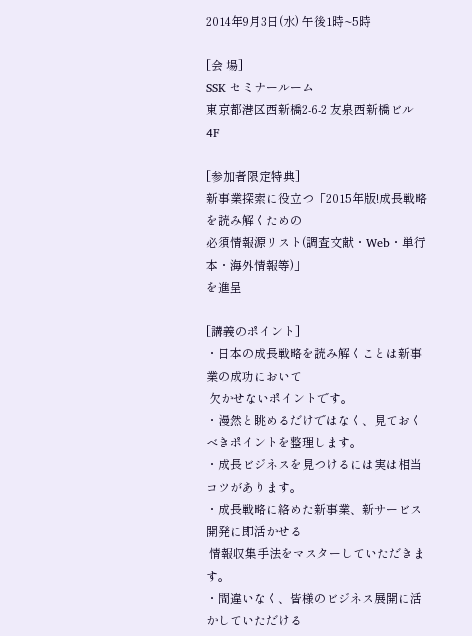2014年9月3日(水) 午後1時~5時

[会 場]
SSK セミナールーム
東京都港区西新橋2-6-2 友泉西新橋ビル4F

[参加者限定特典]
新事業探索に役立つ「2015年版!成長戦略を読み解くための
必須情報源リスト(調査文献・Web・単行本・海外情報等)」
を進呈

[講義のポイント]
・日本の成長戦略を読み解くことは新事業の成功において
 欠かせないポイントです。
・漫然と眺めるだけではなく、見ておくべきポイントを整理します。
・成長ビジネスを見つけるには実は相当コツがあります。
・成長戦略に絡めた新事業、新サービス開発に即活かせる
 情報収集手法をマスターしていただきます。
・間違いなく、皆様のビジネス展開に活かしていただける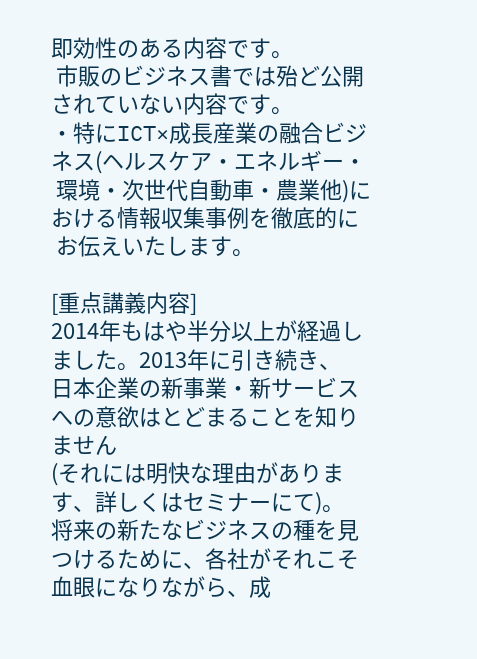即効性のある内容です。
 市販のビジネス書では殆ど公開されていない内容です。
・特にICT×成長産業の融合ビジネス(ヘルスケア・エネルギー・
 環境・次世代自動車・農業他)における情報収集事例を徹底的に
 お伝えいたします。

[重点講義内容]
2014年もはや半分以上が経過しました。2013年に引き続き、
日本企業の新事業・新サービスへの意欲はとどまることを知りません
(それには明快な理由があります、詳しくはセミナーにて)。
将来の新たなビジネスの種を見つけるために、各社がそれこそ
血眼になりながら、成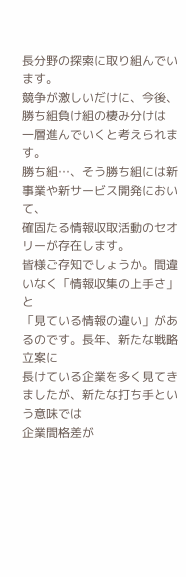長分野の探索に取り組んでいます。
競争が激しいだけに、今後、勝ち組負け組の棲み分けは
一層進んでいくと考えられます。
勝ち組…、そう勝ち組には新事業や新サービス開発において、
確固たる情報収取活動のセオリーが存在します。
皆様ご存知でしょうか。間違いなく「情報収集の上手さ」と
「見ている情報の違い」があるのです。長年、新たな戦略立案に
長けている企業を多く見てきましたが、新たな打ち手という意味では
企業間格差が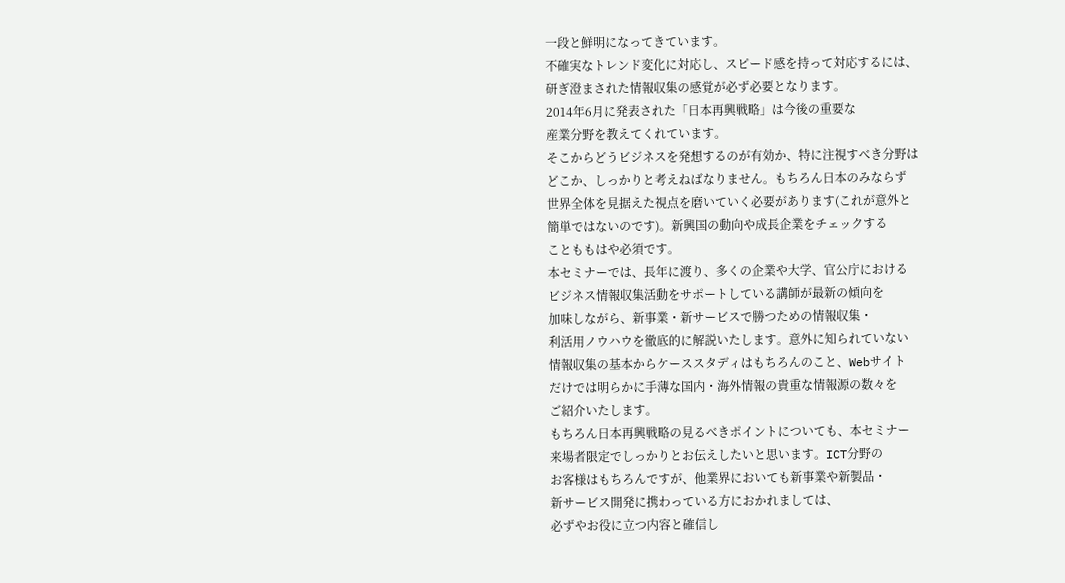一段と鮮明になってきています。
不確実なトレンド変化に対応し、スピード感を持って対応するには、
研ぎ澄まされた情報収集の感覚が必ず必要となります。
2014年6月に発表された「日本再興戦略」は今後の重要な
産業分野を教えてくれています。
そこからどうビジネスを発想するのが有効か、特に注視すべき分野は
どこか、しっかりと考えねばなりません。もちろん日本のみならず
世界全体を見据えた視点を磨いていく必要があります(これが意外と
簡単ではないのです)。新興国の動向や成長企業をチェックする
ことももはや必須です。
本セミナーでは、長年に渡り、多くの企業や大学、官公庁における
ビジネス情報収集活動をサポートしている講師が最新の傾向を
加味しながら、新事業・新サービスで勝つための情報収集・
利活用ノウハウを徹底的に解説いたします。意外に知られていない
情報収集の基本からケーススタディはもちろんのこと、Webサイト
だけでは明らかに手薄な国内・海外情報の貴重な情報源の数々を
ご紹介いたします。
もちろん日本再興戦略の見るべきポイントについても、本セミナー
来場者限定でしっかりとお伝えしたいと思います。ICT分野の
お客様はもちろんですが、他業界においても新事業や新製品・
新サービス開発に携わっている方におかれましては、
必ずやお役に立つ内容と確信し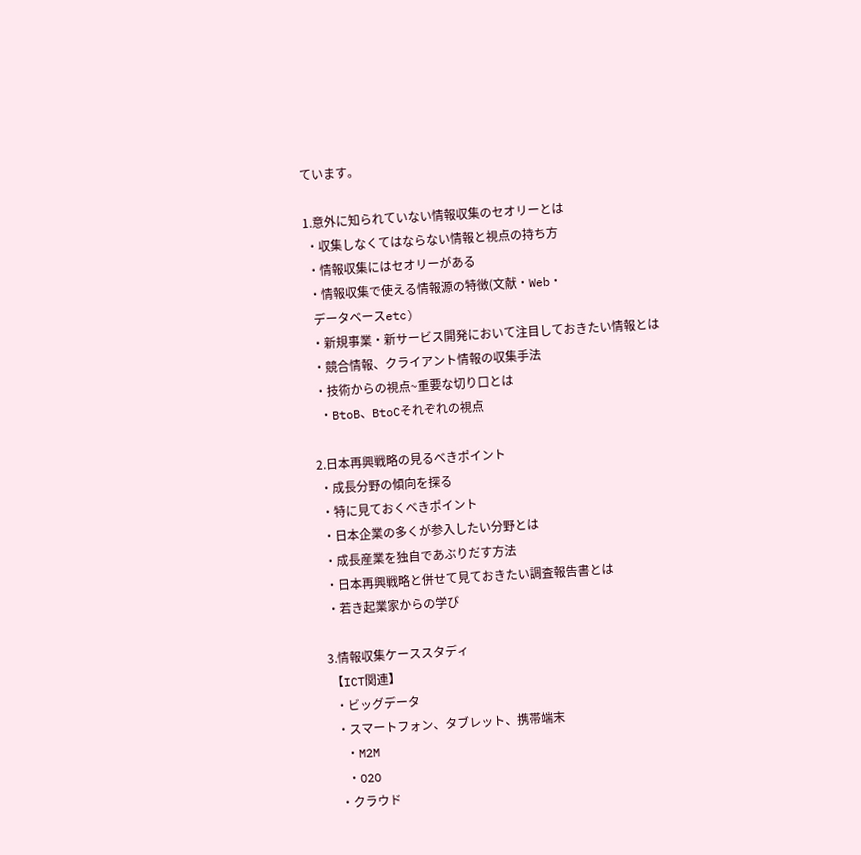ています。

1.意外に知られていない情報収集のセオリーとは
 ・収集しなくてはならない情報と視点の持ち方
 ・情報収集にはセオリーがある
 ・情報収集で使える情報源の特徴(文献・Web・
  データベースetc)
 ・新規事業・新サービス開発において注目しておきたい情報とは
 ・競合情報、クライアント情報の収集手法
 ・技術からの視点~重要な切り口とは
 ・BtoB、BtoCそれぞれの視点

2.日本再興戦略の見るべきポイント
 ・成長分野の傾向を探る
 ・特に見ておくべきポイント
 ・日本企業の多くが参入したい分野とは
 ・成長産業を独自であぶりだす方法
 ・日本再興戦略と併せて見ておきたい調査報告書とは
 ・若き起業家からの学び

3.情報収集ケーススタディ
 【ICT関連】
  ・ビッグデータ
  ・スマートフォン、タブレット、携帯端末
  ・M2M
  ・O2O
  ・クラウド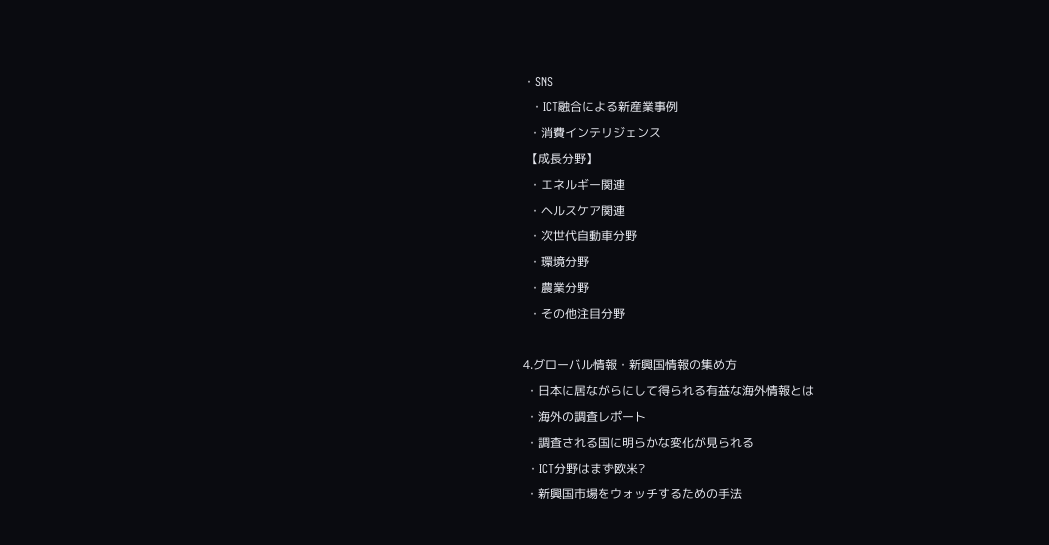・SNS
  ・ICT融合による新産業事例
  ・消費インテリジェンス
 【成長分野】
  ・エネルギー関連
  ・ヘルスケア関連
  ・次世代自動車分野
  ・環境分野
  ・農業分野
  ・その他注目分野

4.グローバル情報・新興国情報の集め方
 ・日本に居ながらにして得られる有益な海外情報とは
 ・海外の調査レポート
 ・調査される国に明らかな変化が見られる
 ・ICT分野はまず欧米?
 ・新興国市場をウォッチするための手法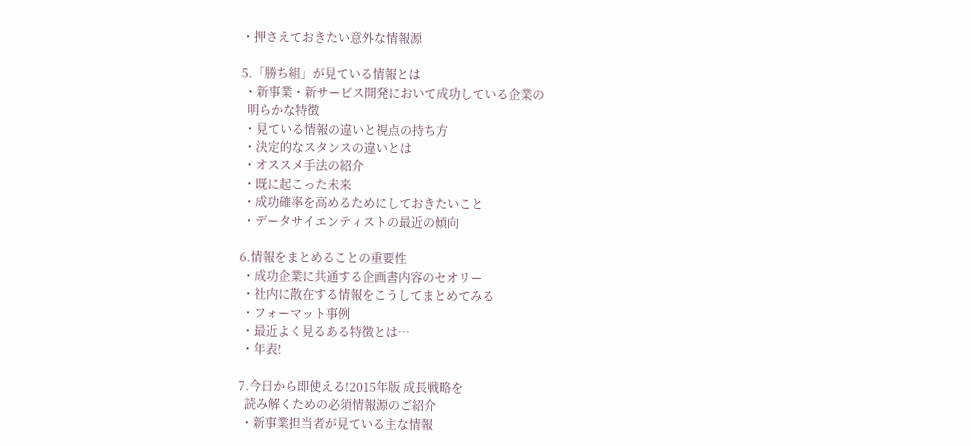・押さえておきたい意外な情報源

5.「勝ち組」が見ている情報とは
 ・新事業・新サービス開発において成功している企業の
  明らかな特徴
 ・見ている情報の違いと視点の持ち方
 ・決定的なスタンスの違いとは
 ・オススメ手法の紹介
 ・既に起こった未来
 ・成功確率を高めるためにしておきたいこと
 ・データサイエンティストの最近の傾向

6.情報をまとめることの重要性
 ・成功企業に共通する企画書内容のセオリー
 ・社内に散在する情報をこうしてまとめてみる
 ・フォーマット事例
 ・最近よく見るある特徴とは…
 ・年表!

7.今日から即使える!2015年版 成長戦略を
  読み解くための必須情報源のご紹介
 ・新事業担当者が見ている主な情報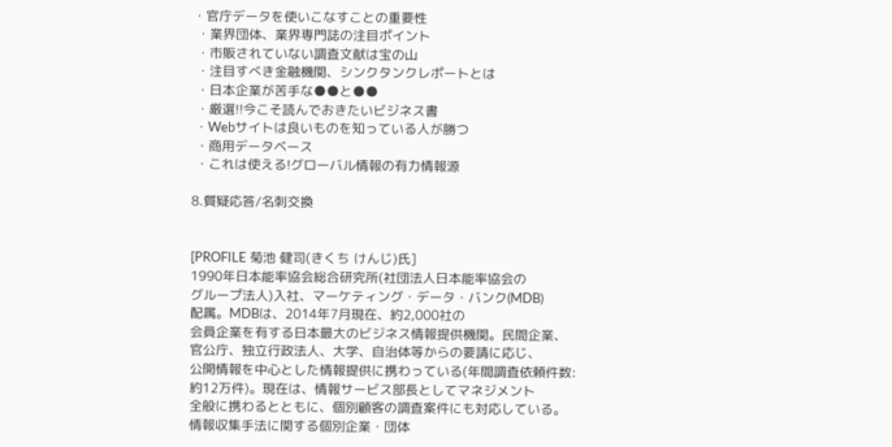・官庁データを使いこなすことの重要性
 ・業界団体、業界専門誌の注目ポイント
 ・市販されていない調査文献は宝の山
 ・注目すべき金融機関、シンクタンクレポートとは
 ・日本企業が苦手な●●と●●
 ・厳選!!今こそ読んでおきたいビジネス書
 ・Webサイトは良いものを知っている人が勝つ
 ・商用データベース
 ・これは使える!グローバル情報の有力情報源

8.質疑応答/名刺交換


[PROFILE 菊池 健司(きくち けんじ)氏]
1990年日本能率協会総合研究所(社団法人日本能率協会の
グループ法人)入社、マーケティング・データ・バンク(MDB)
配属。MDBは、2014年7月現在、約2,000社の
会員企業を有する日本最大のビジネス情報提供機関。民間企業、
官公庁、独立行政法人、大学、自治体等からの要請に応じ、
公開情報を中心とした情報提供に携わっている(年間調査依頼件数:
約12万件)。現在は、情報サービス部長としてマネジメント
全般に携わるとともに、個別顧客の調査案件にも対応している。
情報収集手法に関する個別企業・団体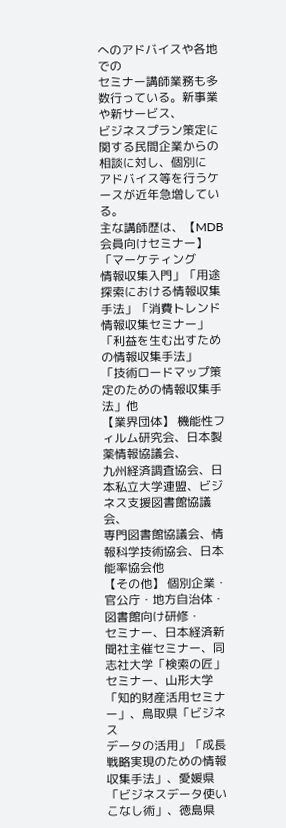へのアドバイスや各地での
セミナー講師業務も多数行っている。新事業や新サービス、
ビジネスプラン策定に関する民間企業からの相談に対し、個別に
アドバイス等を行うケースが近年急増している。
主な講師歴は、【MDB会員向けセミナー】 「マーケティング
情報収集入門」「用途探索における情報収集手法」「消費トレンド
情報収集セミナー」「利益を生む出すための情報収集手法」
「技術ロードマップ策定のための情報収集手法」他
【業界団体】 機能性フィルム研究会、日本製薬情報協議会、
九州経済調査協会、日本私立大学連盟、ビジネス支援図書館協議会、
専門図書館協議会、情報科学技術協会、日本能率協会他
【その他】 個別企業・官公庁・地方自治体・図書館向け研修・
セミナー、日本経済新聞社主催セミナー、同志社大学「検索の匠」
セミナー、山形大学「知的財産活用セミナー」、鳥取県「ビジネス
データの活用」「成長戦略実現のための情報収集手法」、愛媛県
「ビジネスデータ使いこなし術」、徳島県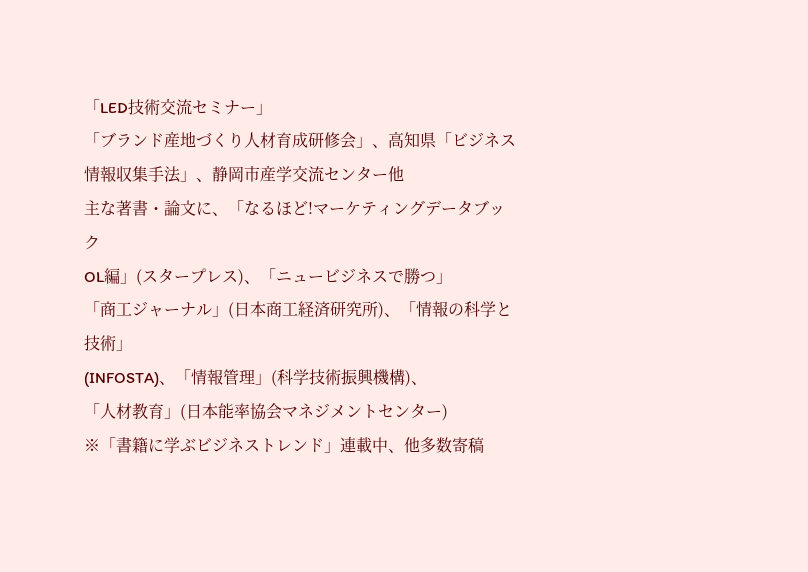「LED技術交流セミナー」
「ブランド産地づくり人材育成研修会」、高知県「ビジネス
情報収集手法」、静岡市産学交流センター他
主な著書・論文に、「なるほど!マーケティングデータブック
OL編」(スタープレス)、「ニュービジネスで勝つ」
「商工ジャーナル」(日本商工経済研究所)、「情報の科学と技術」
(INFOSTA)、「情報管理」(科学技術振興機構)、
「人材教育」(日本能率協会マネジメントセンター)
※「書籍に学ぶビジネストレンド」連載中、他多数寄稿